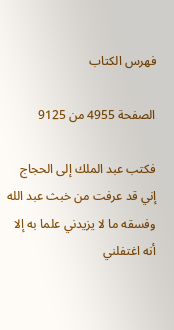فهرس الكتاب

الصفحة 4955 من 9125

فكتب عبد الملك إلى الحجاج إني قد عرفت من خبث عبد الله وفسقه ما لا يزيدني علما به إلا أنه اغتفلني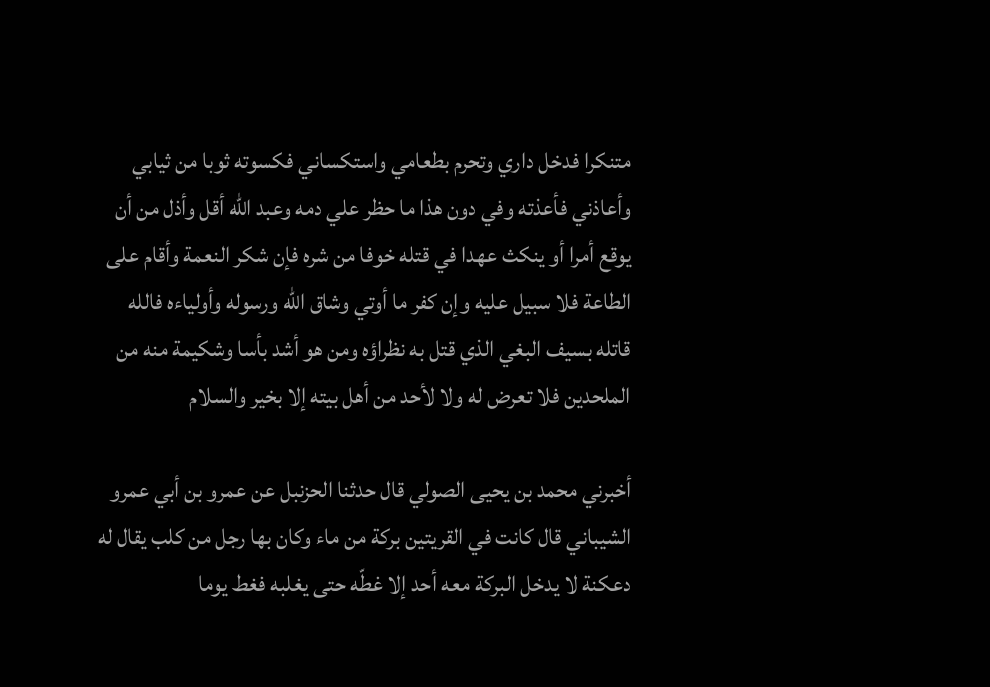متنكرا فدخل داري وتحرم بطعامي واستكساني فكسوته ثوبا من ثيابي وأعاذني فأعذته وفي دون هذا ما حظر علي دمه وعبد الله أقل وأذل من أن يوقع أمرا أو ينكث عهدا في قتله خوفا من شره فإن شكر النعمة وأقام على الطاعة فلا سبيل عليه وإن كفر ما أوتي وشاق الله ورسوله وأولياءه فالله قاتله بسيف البغي الذي قتل به نظراؤه ومن هو أشد بأسا وشكيمة منه من الملحدين فلا تعرض له ولا لأحد من أهل بيته إلا بخير والسلام

أخبرني محمد بن يحيى الصولي قال حدثنا الحزنبل عن عمرو بن أبي عمرو الشيباني قال كانت في القريتين بركة من ماء وكان بها رجل من كلب يقال له دعكنة لا يدخل البركة معه أحد إلا غطّه حتى يغلبه فغط يوما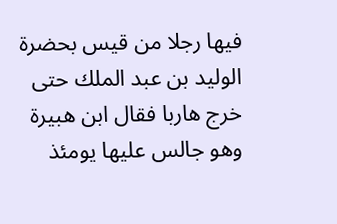فيها رجلا من قيس بحضرة الوليد بن عبد الملك حتى خرج هاربا فقال ابن هبيرة وهو جالس عليها يومئذ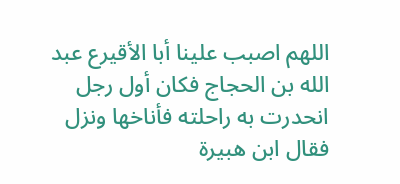اللهم اصبب علينا أبا الأقيرع عبد الله بن الحجاج فكان أول رجل انحدرت به راحلته فأناخها ونزل فقال ابن هبيرة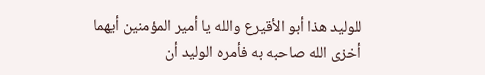للوليد هذا أبو الأقيرع والله يا أمير المؤمنين أيهما أخزى الله صاحبه به فأمره الوليد أن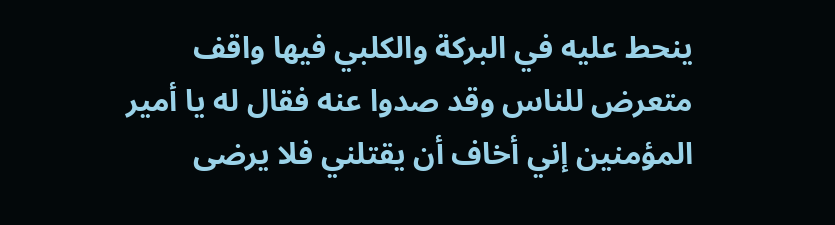ينحط عليه في البركة والكلبي فيها واقف متعرض للناس وقد صدوا عنه فقال له يا أمير المؤمنين إني أخاف أن يقتلني فلا يرضى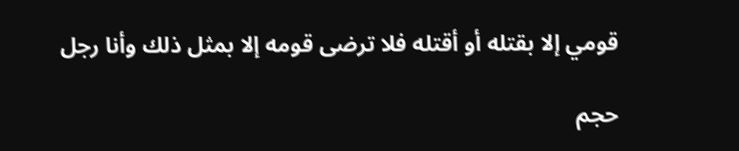قومي إلا بقتله أو أقتله فلا ترضى قومه إلا بمثل ذلك وأنا رجل

حجم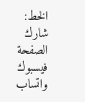الخط:
شارك الصفحة
فيسبوك واتساب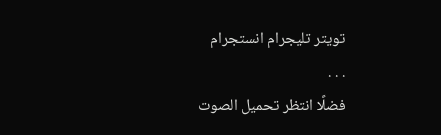تويتر تليجرام انستجرام
. . .
فضلًا انتظر تحميل الصوت